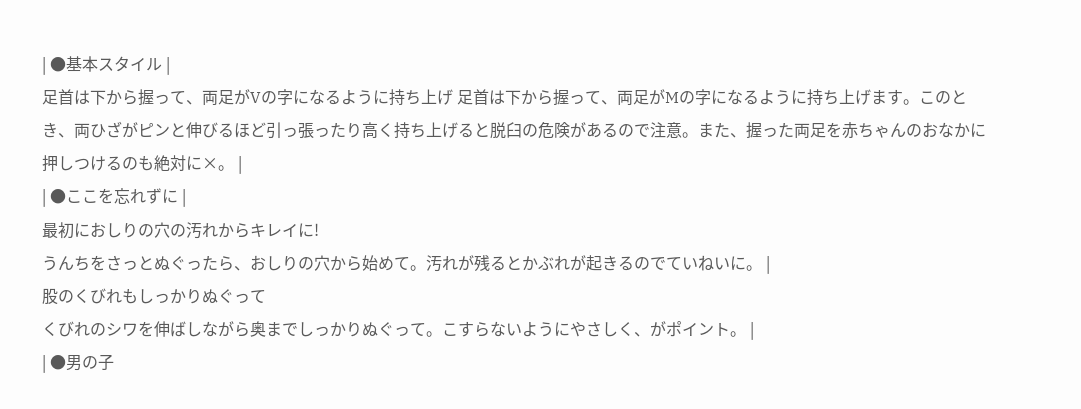| ●基本スタイル |
足首は下から握って、両足がVの字になるように持ち上げ 足首は下から握って、両足がMの字になるように持ち上げます。このとき、両ひざがピンと伸びるほど引っ張ったり高く持ち上げると脱臼の危険があるので注意。また、握った両足を赤ちゃんのおなかに押しつけるのも絶対に×。 |
| ●ここを忘れずに |
最初におしりの穴の汚れからキレイに!
うんちをさっとぬぐったら、おしりの穴から始めて。汚れが残るとかぶれが起きるのでていねいに。 |
股のくびれもしっかりぬぐって
くびれのシワを伸ばしながら奥までしっかりぬぐって。こすらないようにやさしく、がポイント。 |
| ●男の子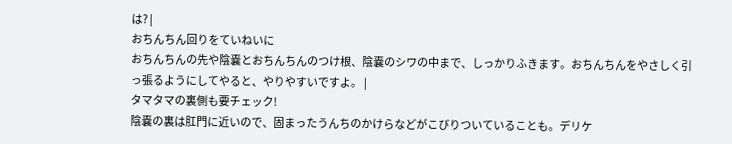は? |
おちんちん回りをていねいに
おちんちんの先や陰嚢とおちんちんのつけ根、陰嚢のシワの中まで、しっかりふきます。おちんちんをやさしく引っ張るようにしてやると、やりやすいですよ。 |
タマタマの裏側も要チェック!
陰嚢の裏は肛門に近いので、固まったうんちのかけらなどがこびりついていることも。デリケ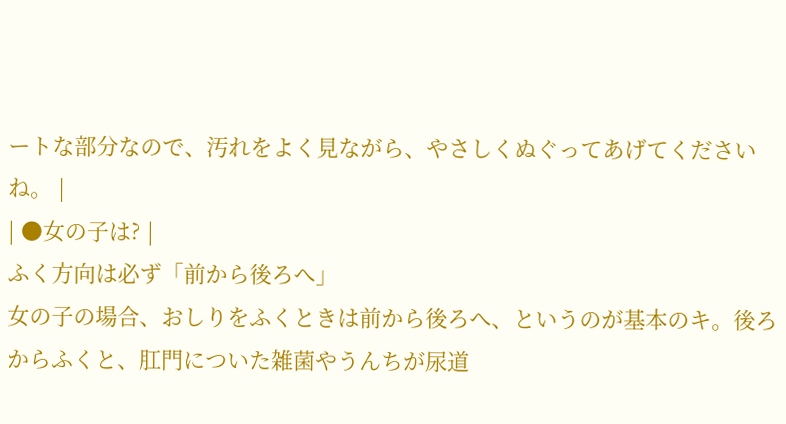ートな部分なので、汚れをよく見ながら、やさしくぬぐってあげてくださいね。 |
| ●女の子は? |
ふく方向は必ず「前から後ろへ」
女の子の場合、おしりをふくときは前から後ろへ、というのが基本のキ。後ろからふくと、肛門についた雑菌やうんちが尿道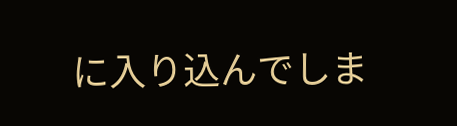に入り込んでしま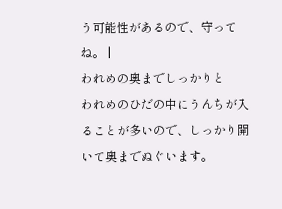う可能性があるので、守ってね。 |
われめの奥までしっかりと
われめのひだの中にうんちが入ることが多いので、しっかり開いて奥までぬぐいます。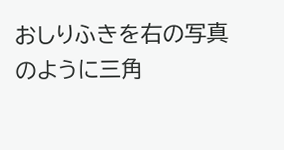おしりふきを右の写真のように三角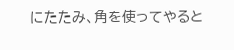にたたみ、角を使ってやると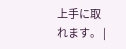上手に取れます。 |